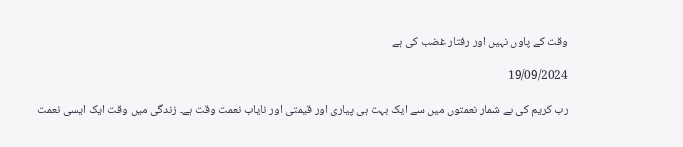وقت کے پاوں نہیں اور رفتار غضب کی ہے

19/09/2024

رب کریم کی بے شمار نعمتوں میں سے ایک بہت ہی پیاری اور قیمتی اور نایاب نعمت وقت ہے۔ زندگی میں وقت ایک ایسی نعمت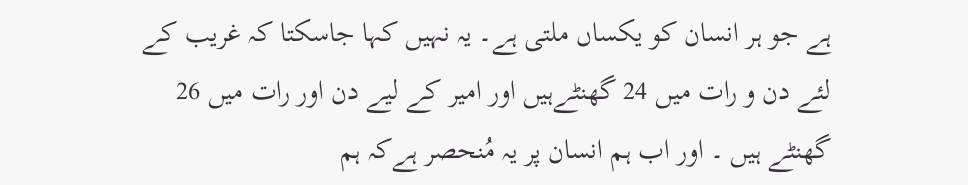ہے جو ہر انسان کو یکساں ملتی ہے۔ یہ نہیں کہا جاسکتا کہ غریب کے لئے دن و رات میں 24 گھنٹےہیں اور امیر کے لیے دن اور رات میں 26 گھنٹے ہیں ۔ اور اب ہم انسان پر یہ مُنحصر ہےکہ ہم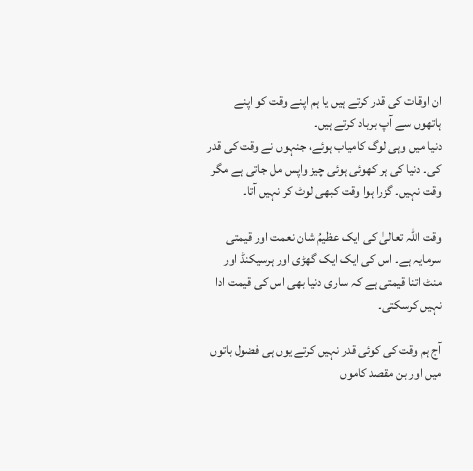ان اوقات کی قدر کرتے ہیں یا ہم اپنے وقت کو اپنے ہاتھوں سے آپ برباد کرتے ہیں۔
دنیا میں وہی لوگ کامیاب ہوئے، جنہوں نے وقت کی قدر کی۔ دنیا کی ہر کھوئی ہوئی چیز واپس مل جاتی ہے مگر وقت نہیں۔ گزرا ہوا وقت کبھی لوٹ کر نہیں آتا۔

وقت اللہ تعالیٰ کی ایک عظیمُ شان نعمت اور قیمتی سرمایہ ہے۔ اس کی ایک ایک گھڑی اور ہرسیکنڈ اور منٹ اتنا قیمتی ہے کہ ساری دنیا بھی اس کی قیمت ادا نہیں کرسکتی۔

آج ہم وقت کی کوئی قدر نہیں کرتے یوں ہی فضول باتوں میں اور بن مقصد کاموں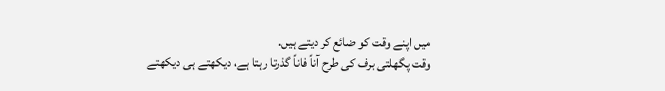میں اپنے وقت کو ضائع کر دیتے ہیں.
وقت پگھلتی برف کی طرح آناً فاناً گذرتا رہتا ہے، دیکھتے ہی دیکھتے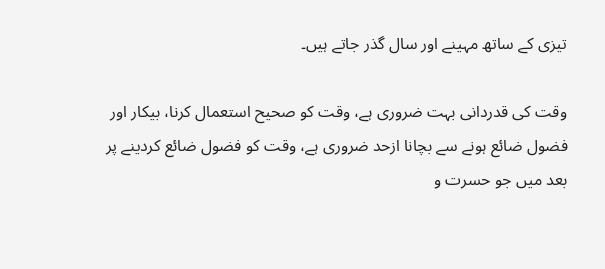تیزی کے ساتھ مہینے اور سال گذر جاتے ہیں۔

وقت کی قدردانی بہت ضروری ہے، وقت کو صحیح استعمال کرنا، بیکار اور فضول ضائع ہونے سے بچانا ازحد ضروری ہے، وقت کو فضول ضائع کردینے پر بعد میں جو حسرت و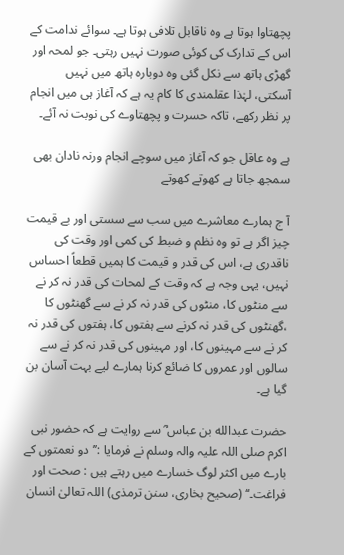پچھتاوا ہوتا ہے وہ ناقابل تلافی ہوتا ہے۔ سوائے ندامت کے اس کے تدارک کی کوئی صورت نہیں رہتی۔ جو لمحہ اور گھڑی ہاتھ سے نکل گئی وہ دوبارہ ہاتھ میں نہیں آسکتی، لہٰذا عقلمندی کا کام یہ ہے کہ آغاز ہی میں انجام پر نظر رکھے، تاکہ حسرت و پچھتاوے کی نوبت نہ آئے۔

ہے وہ عاقل جو کہ آغاز میں سوچے انجام ورنہ نادان بھی سمجھ جاتا ہے کھوتے کھوتے

آ ج ہمارے معاشرے میں سب سے سستی اور بے قیمت چیز اگر ہے تو وہ نظم و ضبط کی کمی اور وقت کی ناقدری ہے، اس کی قدر و قیمت کا ہمیں قطعاً احساس نہیں، یہی وجہ ہے کہ وقت کے لمحات کی قدر نہ کر نے سے منٹوں کا، منٹوں کی قدر نہ کر نے سے گھنٹوں کا ،گھنٹوں کی قدر نہ کرنے سے ہفتوں کا، ہفتوں کی قدر نہ کر نے سے مہینوں کا، اور مہینوں کی قدر نہ کر نے سے سالوں اور عمروں کا ضائع کرنا ہمارے لیے بہت آسان بن گیا ہے۔

حضرت عبدالله بن عباس ؓ سے روایت ہے کہ حضور نبی اکرم صلی اللہ علیہ والہ وسلم نے فرمایا :’’دو نعمتوں کے بارے میں اکثر لوگ خسارے میں رہتے ہیں : صحت اور فراغت۔‘‘ (صحیح بخاری، سنن ترمذی) اللہ تعالیٰ انسان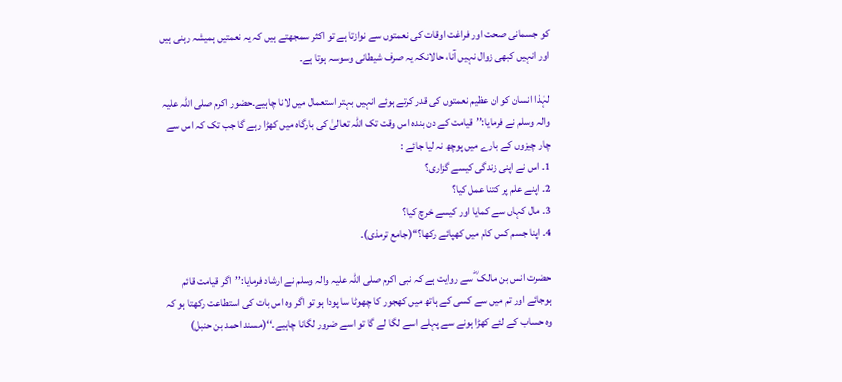کو جسمانی صحت اور فراغت اوقات کی نعمتوں سے نوازتا ہے تو اکثر سمجھتے ہیں کہ یہ نعمتیں ہمیشہ رہنی ہیں اور انہیں کبھی زوال نہیں آنا، حالانکہ یہ صرف شیطانی وسوسہ ہوتا ہے۔

لہٰذا انسان کو ان عظیم نعمتوں کی قدر کرتے ہوئے انہیں بہتر استعمال میں لانا چاہیے۔حضور اکرم صلی اللہ علیہ والہ وسلم نے فرمایا:’’قیامت کے دن بندہ اس وقت تک اللہ تعالیٰ کی بارگاہ میں کھڑا رہے گا جب تک کہ اس سے چار چیزوں کے بارے میں پوچھ نہ لیا جائے :
1۔ اس نے اپنی زندگی کیسے گزاری؟
2۔ اپنے علم پر کتنا عمل کیا؟
3۔ مال کہاں سے کمایا اور کیسے خرچ کیا؟
4۔ اپنا جسم کس کام میں کھپائے رکھا؟‘‘(جامع ترمذی)۔

حضرت انس بن مالک ؓ سے روایت ہے کہ نبی اکرم صلی اللہ علیہ والہ وسلم نے ارشاد فرمایا:’’اگر قیامت قائم ہوجائے اور تم میں سے کسی کے ہاتھ میں کھجور کا چھوٹا سا پودا ہو تو اگر وہ اس بات کی استطاعت رکھتا ہو کہ وہ حساب کے لئے کھڑا ہونے سے پہلے اسے لگا لے گا تو اسے ضرور لگانا چاہیے۔‘‘(مسند احمد بن حنبل)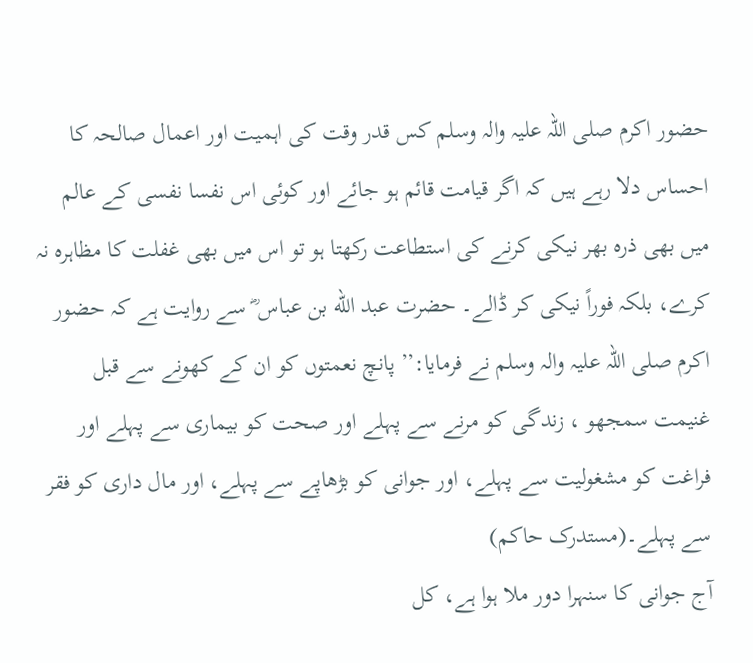حضور اکرم صلی اللہ علیہ والہ وسلم کس قدر وقت کی اہمیت اور اعمال صالحہ کا احساس دلا رہے ہیں کہ اگر قیامت قائم ہو جائے اور کوئی اس نفسا نفسی کے عالم میں بھی ذرہ بھر نیکی کرنے کی استطاعت رکھتا ہو تو اس میں بھی غفلت کا مظاہرہ نہ کرے، بلکہ فوراً نیکی کر ڈالے۔ حضرت عبد الله بن عباس ؓ سے روایت ہے کہ حضور اکرم صلی اللہ علیہ والہ وسلم نے فرمایا:’’ پانچ نعمتوں کو ان کے کھونے سے قبل غنیمت سمجھو ، زندگی کو مرنے سے پہلے اور صحت کو بیماری سے پہلے اور فراغت کو مشغولیت سے پہلے، اور جوانی کو بڑھاپے سے پہلے، اور مال داری کو فقر سے پہلے۔(مستدرک حاکم)
آج جوانی کا سنہرا دور ملا ہوا ہے، کل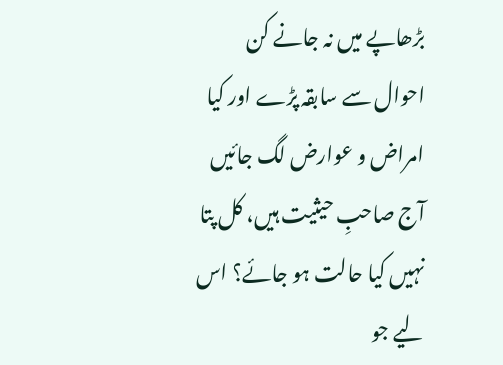بڑھاپے میں نہ جانے کن احوال سے سابقہ پڑے اور کیا امراض و عوارض لگ جائیں آج صاحبِ حیثیت ہیں، کل پتا نہیں کیا حالت ہو جائے؟ اس لیے جو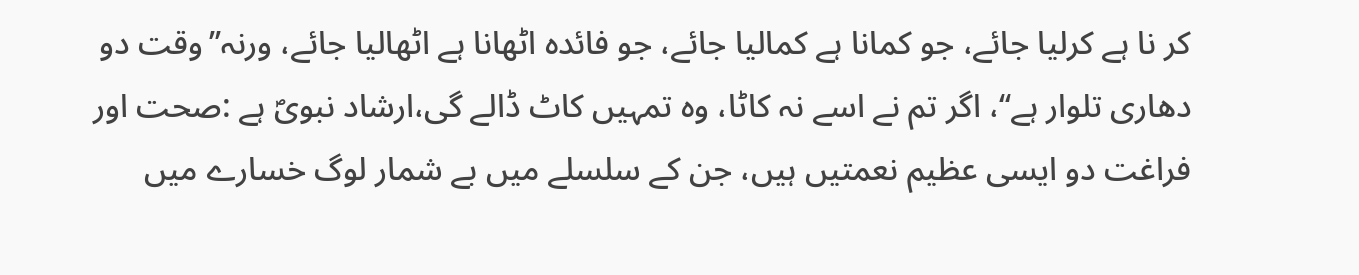کر نا ہے کرلیا جائے، جو کمانا ہے کمالیا جائے، جو فائدہ اٹھانا ہے اٹھالیا جائے، ورنہ’’وقت دو دھاری تلوار ہے‘‘، اگر تم نے اسے نہ کاٹا، وہ تمہیں کاٹ ڈالے گی،ارشاد نبویؐ ہے :صحت اور فراغت دو ایسی عظیم نعمتیں ہیں، جن کے سلسلے میں بے شمار لوگ خسارے میں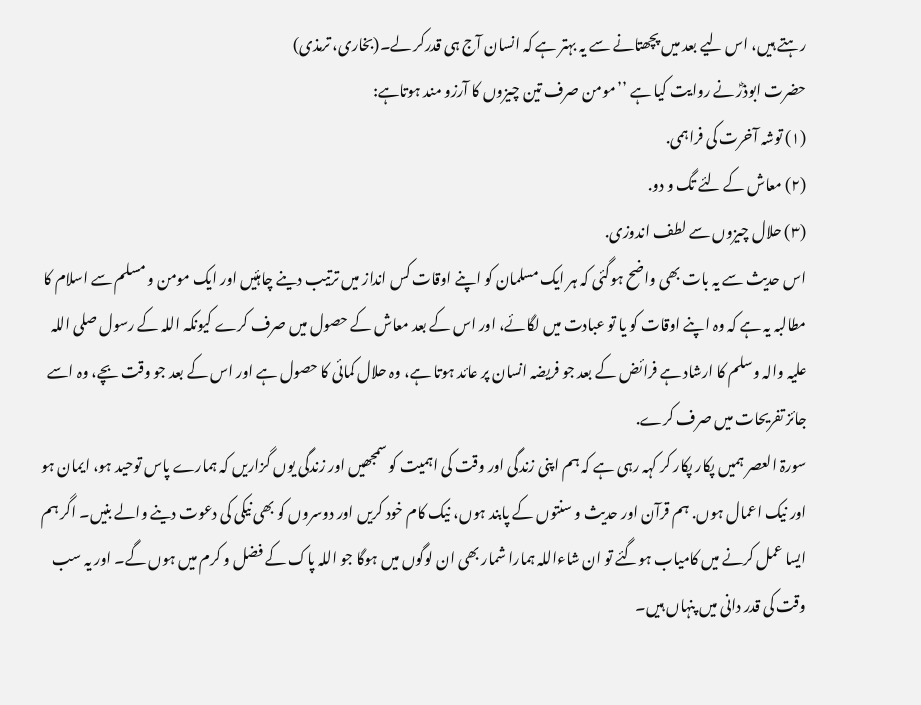رہتے ہیں، اس لیے بعد میں پچھتانے سے یہ بہتر ہے کہ انسان آج ہی قدرکر لے۔(بخاری، ترمذی)
حضرت ابوذرؓ نے روایت کیا ہے ’’مومن صرف تین چیزوں کا آرزو مند ہوتاہے:
(۱) توشہ آخرت کی فراہمی.
(۲) معاش کے لئے تگ و دو.
(۳) حلال چیزوں سے لطف اندوزی.
اس حدیث سے یہ بات بھی واضح ہوگئی کہ ہر ایک مسلمان کو اپنے اوقات کس انداز میں ترتیب دینے چاہئیں اور ایک مومن و مسلم سے اسلام کا مطالبہ یہ ہے کہ وہ اپنے اوقات کو یا تو عبادت میں لگائے، اور اس کے بعد معاش کے حصول میں صرف کرے کیونکہ اللہ کے رسول صلی اللہ علیہ والہ وسلم کا ارشاد ہے فرائض کے بعد جو فریضہ انسان پر عائد ہوتا ہے، وہ حلال کمائی کا حصول ہے اور اس کے بعد جو وقت بچے، وہ اسے جائز تفریحات میں صرف کرے.
سورۃ العصر ہمیں پکار پکار کر کہہ رہی ہے کہ ہم اپنی زندگی اور وقت کی اہمیت کو سمجھیں اور زندگی یوں گزاریں کہ ہمارے پاس توحید ہو، ایمان ہو اور نیک اعمال ہوں. ہم قرآن اور حدیث و سنتوں کے پابند ہوں، نیک کام خود کریں اور دوسروں کو بھی نیکی کی دعوت دینے والے بنیں۔ اگر ہم ایسا عمل کرنے میں کامیاب ہوگئے تو ان شاءاللہ ہمارا شمار بھی ان لوگوں میں ہوگا جو اللہ پاک کے فضل و کرم میں ہوں گے۔ اور یہ سب وقت کی قدر دانی میں پنہاں ہیں۔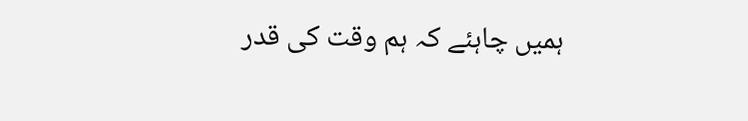ہمیں چاہئے کہ ہم وقت کی قدر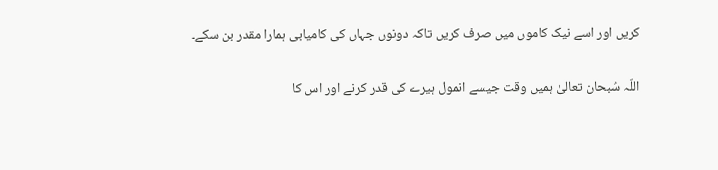کریں اور اسے نیک کاموں میں صرف کریں تاکہ دونوں جہاں کی کامیابی ہمارا مقدر بن سکے۔

اللّہ سُبحان تعالیٰ ہمیں وقت جیسے انمول ہیرے کی قدر کرنے اور اس کا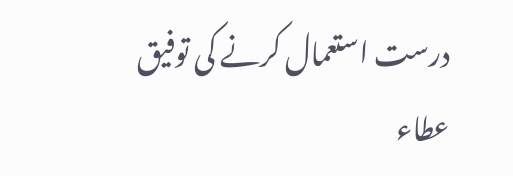درست استعمال کرنے کی توفیق عطاء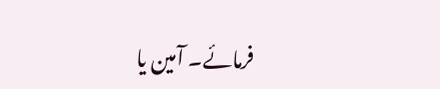فرمائے۔ آمین یا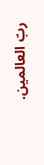ربّ العالمین.